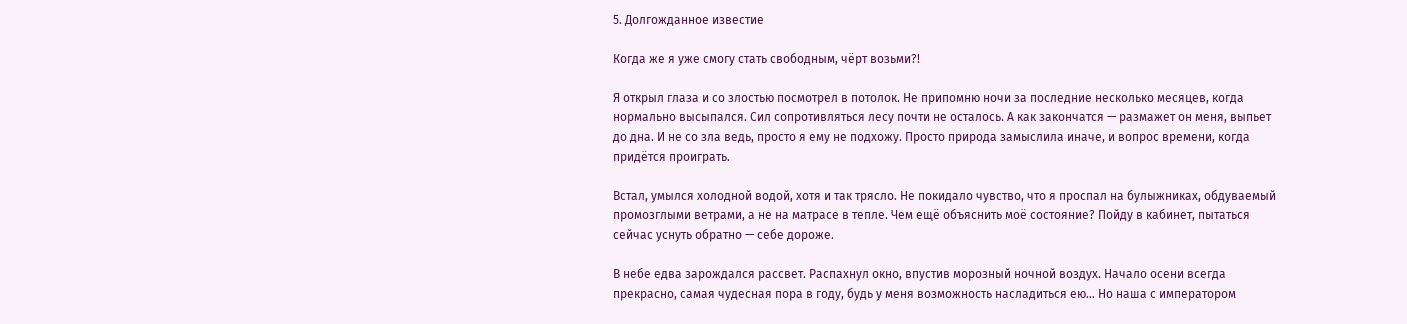5. Долгожданное известие

Когда же я уже смогу стать свободным, чёрт возьми?!

Я открыл глаза и со злостью посмотрел в потолок. Не припомню ночи за последние несколько месяцев, когда нормально высыпался. Сил сопротивляться лесу почти не осталось. А как закончатся — размажет он меня, выпьет до дна. И не со зла ведь, просто я ему не подхожу. Просто природа замыслила иначе, и вопрос времени, когда придётся проиграть.

Встал, умылся холодной водой, хотя и так трясло. Не покидало чувство, что я проспал на булыжниках, обдуваемый промозглыми ветрами, а не на матрасе в тепле. Чем ещё объяснить моё состояние? Пойду в кабинет, пытаться сейчас уснуть обратно — себе дороже.

В небе едва зарождался рассвет. Распахнул окно, впустив морозный ночной воздух. Начало осени всегда прекрасно, самая чудесная пора в году, будь у меня возможность насладиться ею… Но наша с императором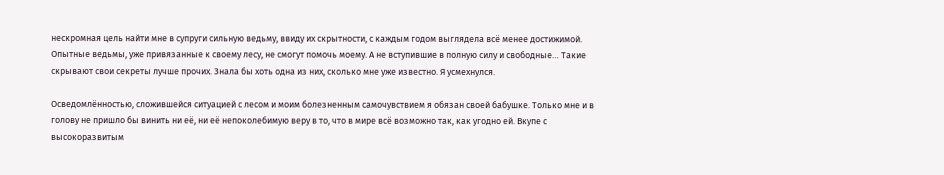нескромная цель найти мне в супруги сильную ведьму, ввиду их скрытности, с каждым годом выглядела всё менее достижимой. Опытные ведьмы, уже привязанные к своему лесу, не смогут помочь моему. А не вступившие в полную силу и свободные… Такие скрывают свои секреты лучше прочих. Знала бы хоть одна из них, сколько мне уже известно. Я усмехнулся.

Осведомлённостью, сложившейся ситуацией с лесом и моим болезненным самочувствием я обязан своей бабушке. Только мне и в голову не пришло бы винить ни её, ни её непоколебимую веру в то, что в мире всё возможно так, как угодно ей. Вкупе с высокоразвитым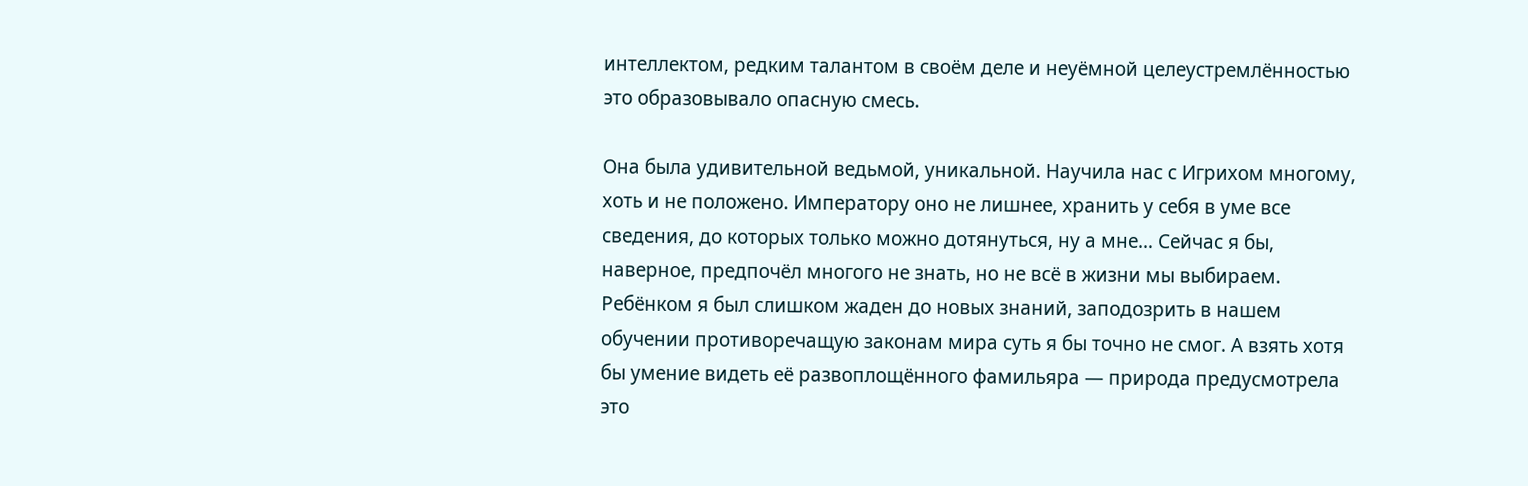интеллектом, редким талантом в своём деле и неуёмной целеустремлённостью это образовывало опасную смесь.

Она была удивительной ведьмой, уникальной. Научила нас с Игрихом многому, хоть и не положено. Императору оно не лишнее, хранить у себя в уме все сведения, до которых только можно дотянуться, ну а мне… Сейчас я бы, наверное, предпочёл многого не знать, но не всё в жизни мы выбираем. Ребёнком я был слишком жаден до новых знаний, заподозрить в нашем обучении противоречащую законам мира суть я бы точно не смог. А взять хотя бы умение видеть её развоплощённого фамильяра — природа предусмотрела это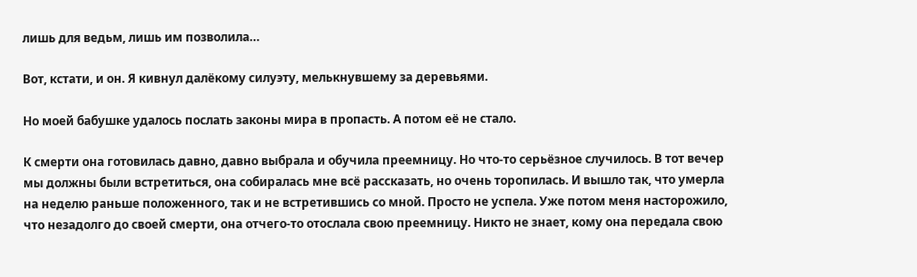лишь для ведьм, лишь им позволила…

Вот, кстати, и он. Я кивнул далёкому силуэту, мелькнувшему за деревьями.

Но моей бабушке удалось послать законы мира в пропасть. А потом её не стало.

К смерти она готовилась давно, давно выбрала и обучила преемницу. Но что-то серьёзное случилось. В тот вечер мы должны были встретиться, она собиралась мне всё рассказать, но очень торопилась. И вышло так, что умерла на неделю раньше положенного, так и не встретившись со мной. Просто не успела. Уже потом меня насторожило, что незадолго до своей смерти, она отчего-то отослала свою преемницу. Никто не знает, кому она передала свою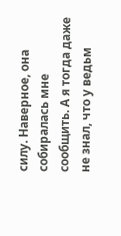силу. Наверное, она собиралась мне сообщить. А я тогда даже не знал, что у ведьм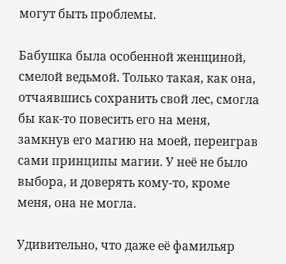могут быть проблемы.

Бабушка была особенной женщиной, смелой ведьмой. Только такая, как она, отчаявшись сохранить свой лес, смогла бы как-то повесить его на меня, замкнув его магию на моей, переиграв сами принципы магии. У неё не было выбора, и доверять кому-то, кроме меня, она не могла.

Удивительно, что даже её фамильяр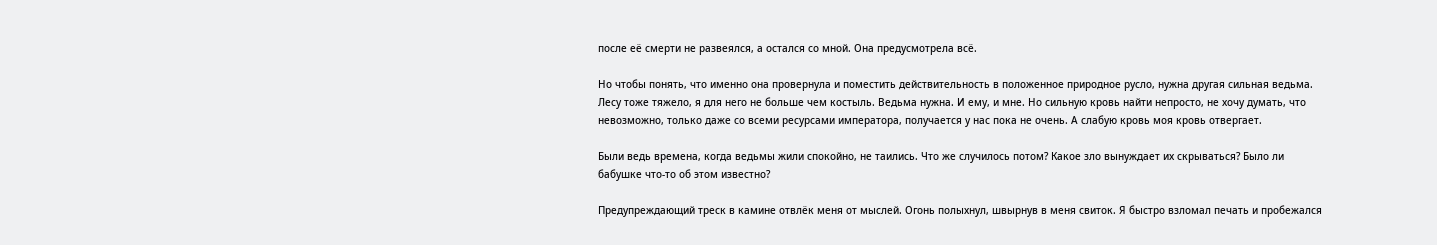после её смерти не развеялся, а остался со мной. Она предусмотрела всё.

Но чтобы понять, что именно она провернула и поместить действительность в положенное природное русло, нужна другая сильная ведьма. Лесу тоже тяжело, я для него не больше чем костыль. Ведьма нужна. И ему, и мне. Но сильную кровь найти непросто, не хочу думать, что невозможно, только даже со всеми ресурсами императора, получается у нас пока не очень. А слабую кровь моя кровь отвергает.

Были ведь времена, когда ведьмы жили спокойно, не таились. Что же случилось потом? Какое зло вынуждает их скрываться? Было ли бабушке что-то об этом известно?

Предупреждающий треск в камине отвлёк меня от мыслей. Огонь полыхнул, швырнув в меня свиток. Я быстро взломал печать и пробежался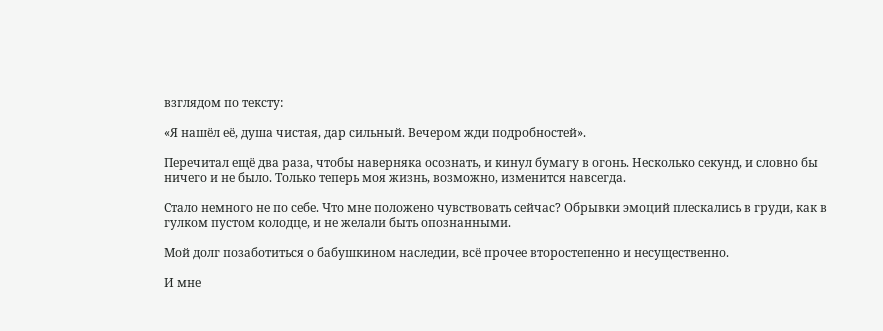взглядом по тексту:

«Я нашёл её, душа чистая, дар сильный. Вечером жди подробностей».

Перечитал ещё два раза, чтобы наверняка осознать, и кинул бумагу в огонь. Несколько секунд, и словно бы ничего и не было. Только теперь моя жизнь, возможно, изменится навсегда.

Стало немного не по себе. Что мне положено чувствовать сейчас? Обрывки эмоций плескались в груди, как в гулком пустом колодце, и не желали быть опознанными.

Мой долг позаботиться о бабушкином наследии, всё прочее второстепенно и несущественно.

И мне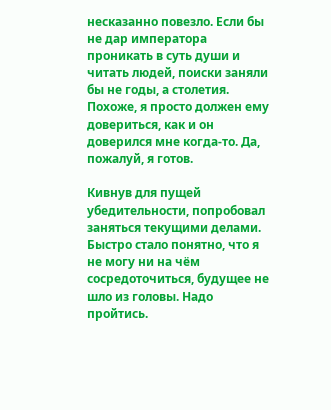несказанно повезло. Если бы не дар императора проникать в суть души и читать людей, поиски заняли бы не годы, а столетия. Похоже, я просто должен ему довериться, как и он доверился мне когда-то. Да, пожалуй, я готов.

Кивнув для пущей убедительности, попробовал заняться текущими делами. Быстро стало понятно, что я не могу ни на чём сосредоточиться, будущее не шло из головы. Надо пройтись.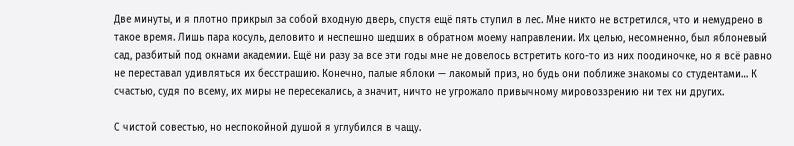Две минуты, и я плотно прикрыл за собой входную дверь, спустя ещё пять ступил в лес. Мне никто не встретился, что и немудрено в такое время. Лишь пара косуль, деловито и неспешно шедших в обратном моему направлении. Их целью, несомненно, был яблоневый сад, разбитый под окнами академии. Ещё ни разу за все эти годы мне не довелось встретить кого-то из них поодиночке, но я всё равно не переставал удивляться их бесстрашию. Конечно, палые яблоки — лакомый приз, но будь они поближе знакомы со студентами… К счастью, судя по всему, их миры не пересекались, а значит, ничто не угрожало привычному мировоззрению ни тех ни других.

С чистой совестью, но неспокойной душой я углубился в чащу.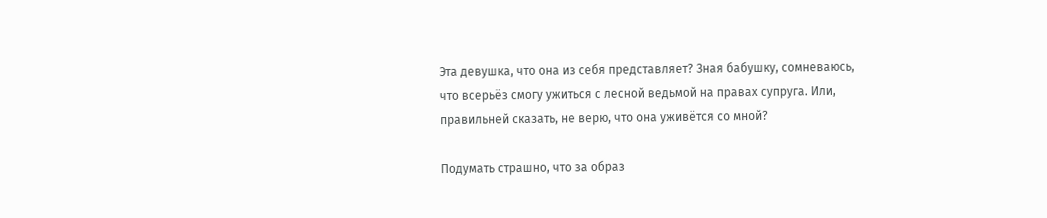Эта девушка, что она из себя представляет? Зная бабушку, сомневаюсь, что всерьёз смогу ужиться с лесной ведьмой на правах супруга. Или, правильней сказать, не верю, что она уживётся со мной?

Подумать страшно, что за образ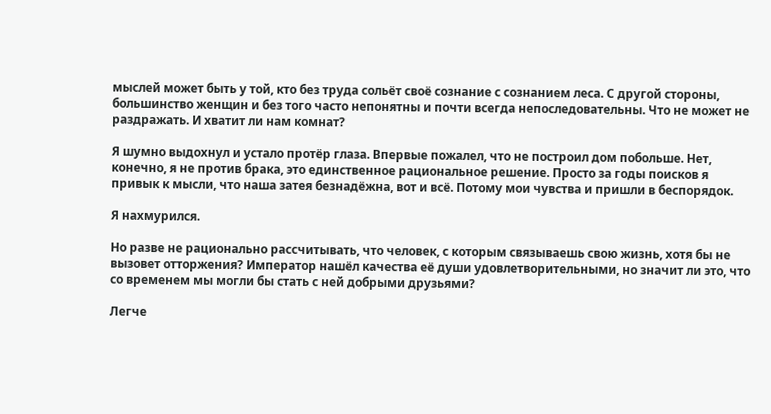мыслей может быть у той, кто без труда сольёт своё сознание с сознанием леса. С другой стороны, большинство женщин и без того часто непонятны и почти всегда непоследовательны. Что не может не раздражать. И хватит ли нам комнат?

Я шумно выдохнул и устало протёр глаза. Впервые пожалел, что не построил дом побольше. Нет, конечно, я не против брака, это единственное рациональное решение. Просто за годы поисков я привык к мысли, что наша затея безнадёжна, вот и всё. Потому мои чувства и пришли в беспорядок.

Я нахмурился.

Но разве не рационально рассчитывать, что человек, с которым связываешь свою жизнь, хотя бы не вызовет отторжения? Император нашёл качества её души удовлетворительными, но значит ли это, что со временем мы могли бы стать с ней добрыми друзьями?

Легче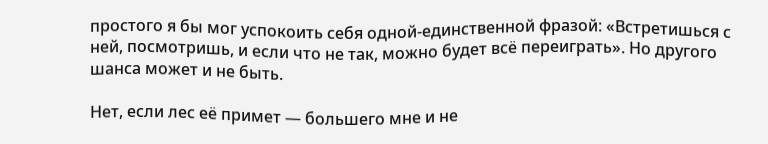простого я бы мог успокоить себя одной-единственной фразой: «Встретишься с ней, посмотришь, и если что не так, можно будет всё переиграть». Но другого шанса может и не быть.

Нет, если лес её примет — большего мне и не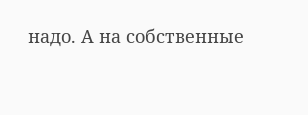надо. А на собственные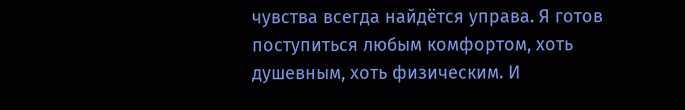чувства всегда найдётся управа. Я готов поступиться любым комфортом, хоть душевным, хоть физическим. И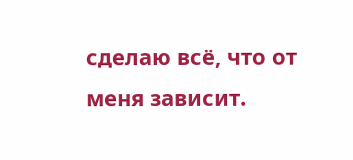сделаю всё, что от меня зависит.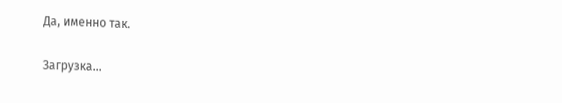Да, именно так.

Загрузка...